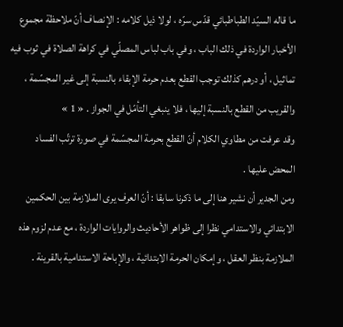ما قاله السيّد الطباطبائي قدّس سرّه ، لولا ذيل كلامه : الإنصاف أنّ ملاحظة مجموع الأخبار الواردة في ذلك الباب ، وفي باب لباس المصلّي في كراهة الصلاة في ثوب فيه تماثيل ، أو درهم كذلك توجب القطع بعدم حرمة الإبقاء بالنسبة إلى غير المجسّمة ، والقريب من القطع بالنسبة إليها ، فلا ينبغي التأمّل في الجواز . « 1 »
وقد عرفت من مطاوي الكلام أنّ القطع بحرمة المجسّمة في صورة ترتّب الفساد المحض عليها .
ومن الجدير أن نشير هنا إلى ما ذكرنا سابقا : أنّ العرف يرى الملازمة بين الحكمين الابتدائي والاستدامي نظرا إلى ظواهر الأحاديث والروايات الواردة ، مع عدم لزوم هذه الملازمة بنظر العقل ، وإمكان الحرمة الابتدائية ، والإباحة الاستدامية بالقرينة .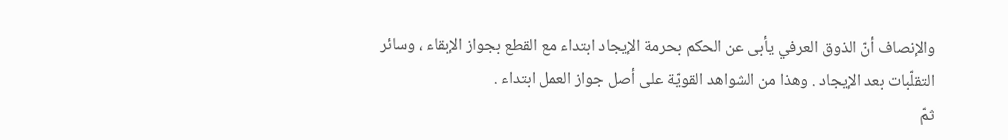والإنصاف أنّ الذوق العرفي يأبى عن الحكم بحرمة الإيجاد ابتداء مع القطع بجواز الإبقاء ، وسائر التقلّبات بعد الإيجاد . وهذا من الشواهد القويّة على أصل جواز العمل ابتداء .
ثمّ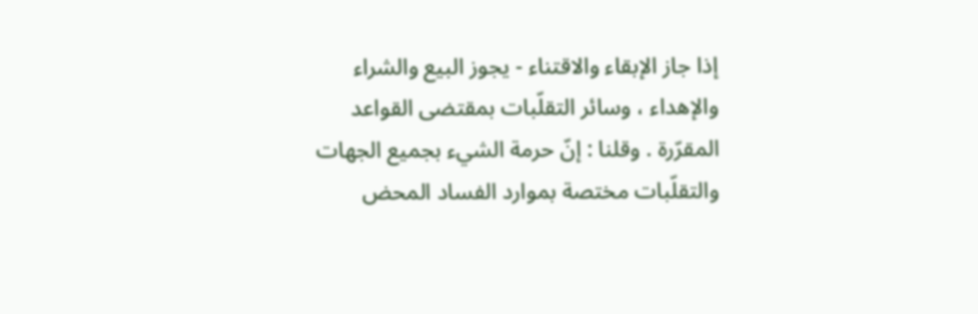إذا جاز الإبقاء والاقتناء - يجوز البيع والشراء والإهداء ، وسائر التقلّبات بمقتضى القواعد المقرّرة . وقلنا : إنّ حرمة الشيء بجميع الجهات والتقلّبات مختصة بموارد الفساد المحض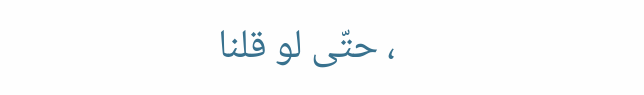، حتّى لو قلنا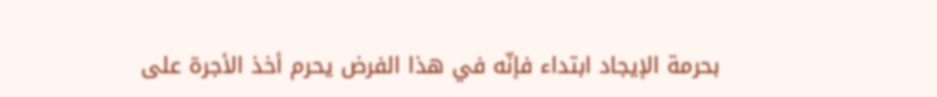بحرمة الإيجاد ابتداء فإنّه في هذا الفرض يحرم أخذ الأجرة على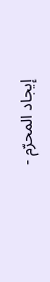إيجاد المحرّم -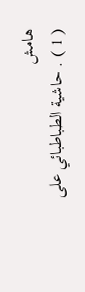هامش
( 1 ) . حاشية الطباطبائي على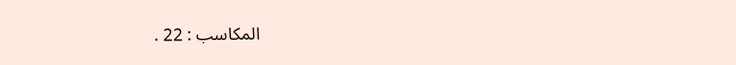المكاسب : 22 .